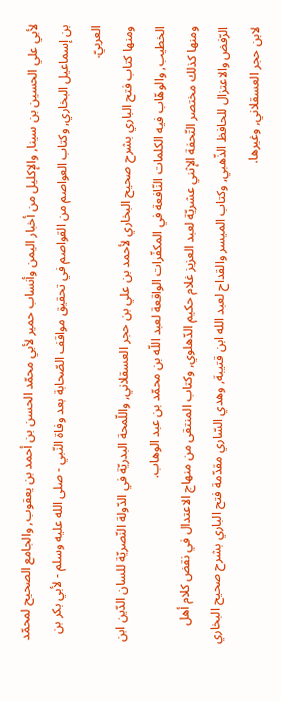لأبي علي الحسين بن سينا, والإكليل من أخبار اليمن وأنساب حمير لأبي محمّد الحسن بن أحمد بن يعقوب, والجامع الصحيح لمحمّد بن إسماعيل البخاري, وكتاب العواصم من القواصم في تحقيق مواقف الصّحابة بعد وفاة النّبي - صلى الله عليه وسلم - لأبي بكر بن العربيّ.
ومنها كتاب فتح الباري بشرح صحيح البخاري لأحمد بن علي بن حجر العسقلاني, واللّمحة البدريّة في الدّولة النّصريّة للسان الدّين ابن الخطيب, والوهّاب فيه الكلمات النّافعة في المكفّرات الواقعة لعبد اللّه بن محمّد بن عبد الوهاب.
ومنها كذلك مختصر التّحفة الإثني عشريّة لعبد العزيز غلام حكيم الدّهلوي, وكتاب المنتقى من منهاج الاعتدال في نقض كلام أهل الرّفض والاعتزال للحافظ الذّهبي, وكتاب الميسر والقداح لعبد الله ابن قتيبة, وهدي السّاري مقدّمة فتح الباري بشرح صحيح البخاري لابن حجر العسقلاني, وغيرها.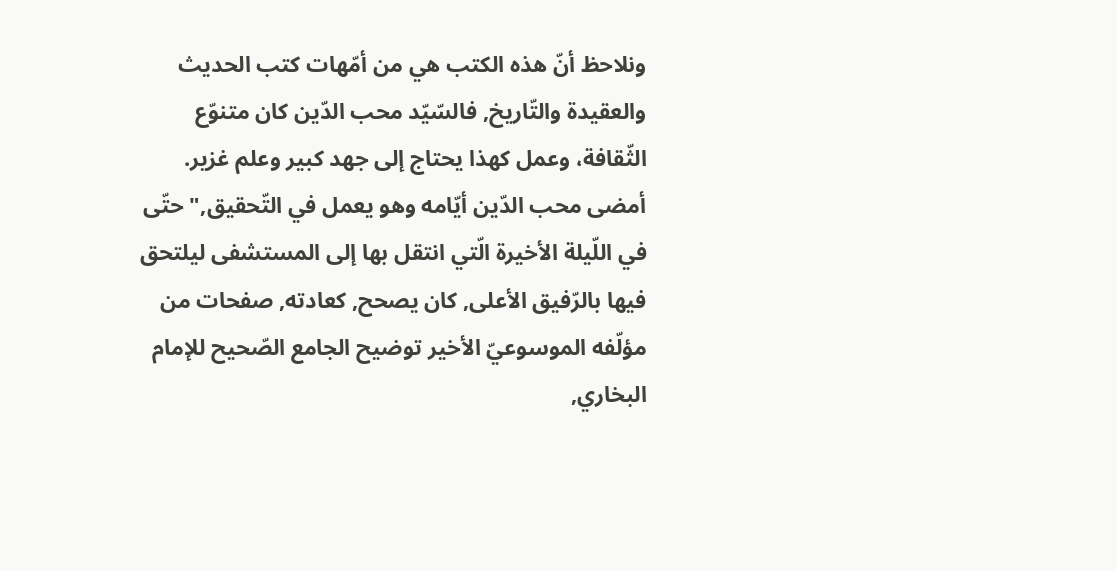ونلاحظ أنّ هذه الكتب هي من أمّهات كتب الحديث والعقيدة والتّاريخ, فالسّيّد محب الدّين كان متنوّع الثّقافة، وعمل كهذا يحتاج إلى جهد كبير وعلم غزير.
أمضى محب الدّين أيّامه وهو يعمل في التّحقيق,"حتّى في اللّيلة الأخيرة الّتي انتقل بها إلى المستشفى ليلتحق فيها بالرّفيق الأعلى, كان يصحح, كعادته, صفحات من مؤلّفه الموسوعيّ الأخير توضيح الجامع الصّحيح للإمام البخاري,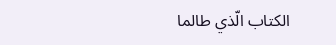الكتاب الّذي طالما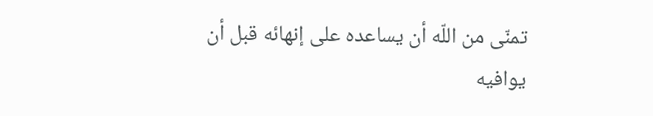تمنّى من اللّه أن يساعده على إنهائه قبل أن يوافيه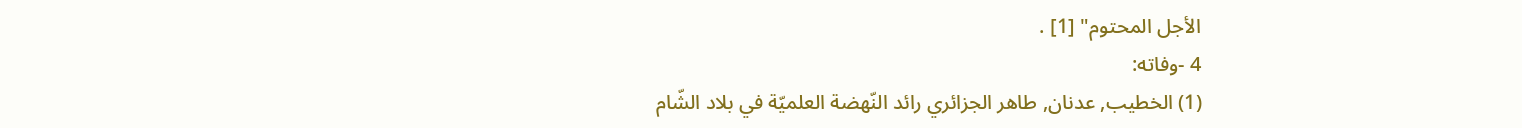الأجل المحتوم" [1] .
4 -وفاته:
(1) الخطيب, عدنان, طاهر الجزائري رائد النّهضة العلميّة في بلاد الشّام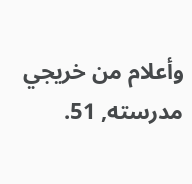وأعلام من خريجي مدرسته, 51.